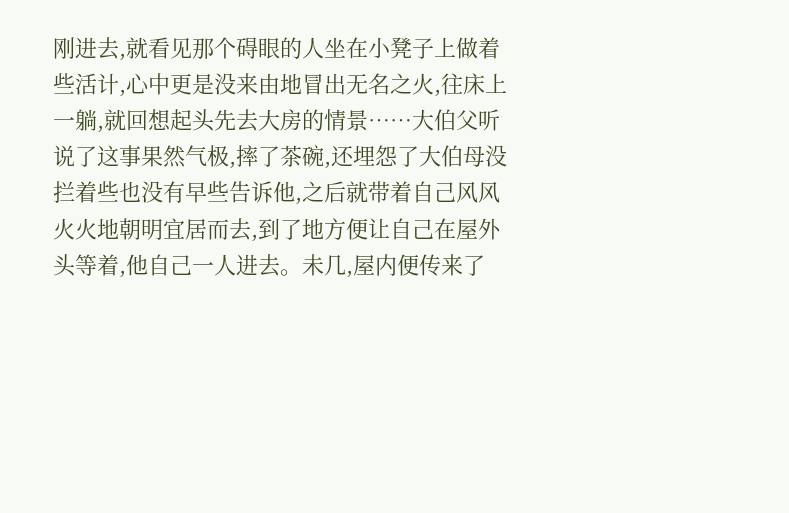刚进去,就看见那个碍眼的人坐在小凳子上做着些活计,心中更是没来由地冒出无名之火,往床上一躺,就回想起头先去大房的情景……大伯父听说了这事果然气极,摔了茶碗,还埋怨了大伯母没拦着些也没有早些告诉他,之后就带着自己风风火火地朝明宜居而去,到了地方便让自己在屋外头等着,他自己一人进去。未几,屋内便传来了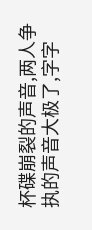杯碟崩裂的声音,两人争执的声音大极了,字字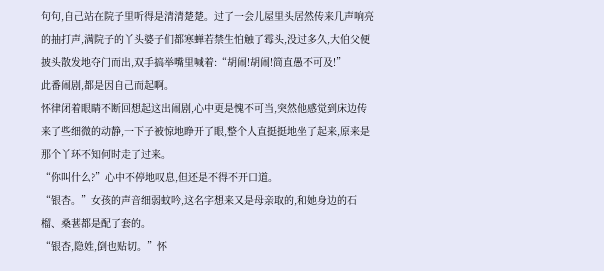句句,自己站在院子里听得是清清楚楚。过了一会儿屋里头居然传来几声响亮的抽打声,满院子的丫头婆子们都寒蝉若禁生怕触了霉头,没过多久,大伯父便披头散发地夺门而出,双手搞举嘴里喊着:“胡闹!胡闹!简直愚不可及!”
此番闹剧,都是因自己而起啊。
怀律闭着眼睛不断回想起这出闹剧,心中更是愧不可当,突然他感觉到床边传来了些细微的动静,一下子被惊地睁开了眼,整个人直挺挺地坐了起来,原来是那个丫环不知何时走了过来。
“你叫什么?”心中不停地叹息,但还是不得不开口道。
“银杏。”女孩的声音细弱蚊吟,这名字想来又是母亲取的,和她身边的石榴、桑葚都是配了套的。
“银杏,隐姓,倒也贴切。”怀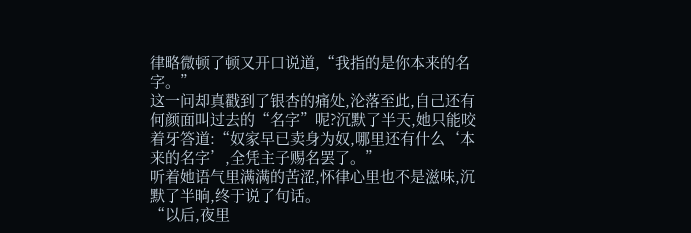律略微顿了顿又开口说道,“我指的是你本来的名字。”
这一问却真戳到了银杏的痛处,沦落至此,自己还有何颜面叫过去的“名字”呢?沉默了半天,她只能咬着牙答道:“奴家早已卖身为奴,哪里还有什么‘本来的名字’,全凭主子赐名罢了。”
听着她语气里满满的苦涩,怀律心里也不是滋味,沉默了半晌,终于说了句话。
“以后,夜里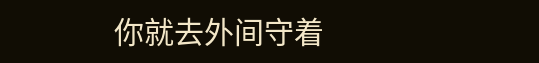你就去外间守着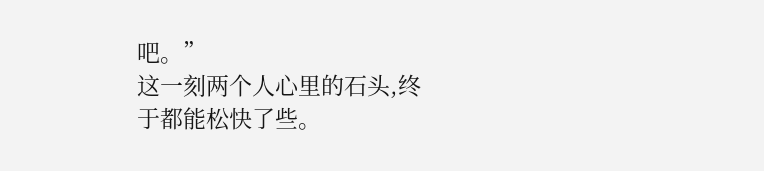吧。”
这一刻两个人心里的石头,终于都能松快了些。